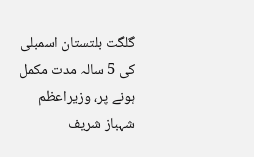گلگت بلتستان اسمبلی کی 5 سالہ مدت مکمل ہونے پر، وزیراعظم شہباز شریف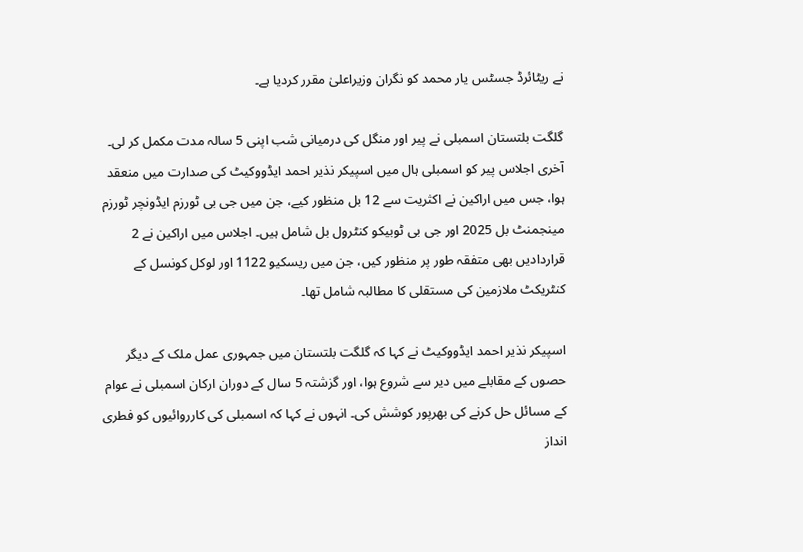نے ریٹائرڈ جسٹس یار محمد کو نگران وزیراعلیٰ مقرر کردیا ہے۔

گلگت بلتستان اسمبلی نے پیر اور منگل کی درمیانی شب اپنی 5 سالہ مدت مکمل کر لی۔ آخری اجلاس پیر کو اسمبلی ہال میں اسپیکر نذیر احمد ایڈووکیٹ کی صدارت میں منعقد ہوا، جس میں اراکین نے اکثریت سے 12 بل منظور کیے، جن میں جی بی ٹورزم ایڈونچر ٹورزم مینجمنٹ بل 2025 اور جی بی ٹوبیکو کنٹرول بل شامل ہیں۔ اجلاس میں اراکین نے 2 قراردادیں بھی متفقہ طور پر منظور کیں، جن میں ریسکیو 1122 اور لوکل کونسل کے کنٹریکٹ ملازمین کی مستقلی کا مطالبہ شامل تھا۔

اسپیکر نذیر احمد ایڈووکیٹ نے کہا کہ گلگت بلتستان میں جمہوری عمل ملک کے دیگر حصوں کے مقابلے میں دیر سے شروع ہوا، اور گزشتہ 5 سال کے دوران ارکان اسمبلی نے عوام کے مسائل حل کرنے کی بھرپور کوشش کی۔ انہوں نے کہا کہ اسمبلی کی کارروائیوں کو فطری انداز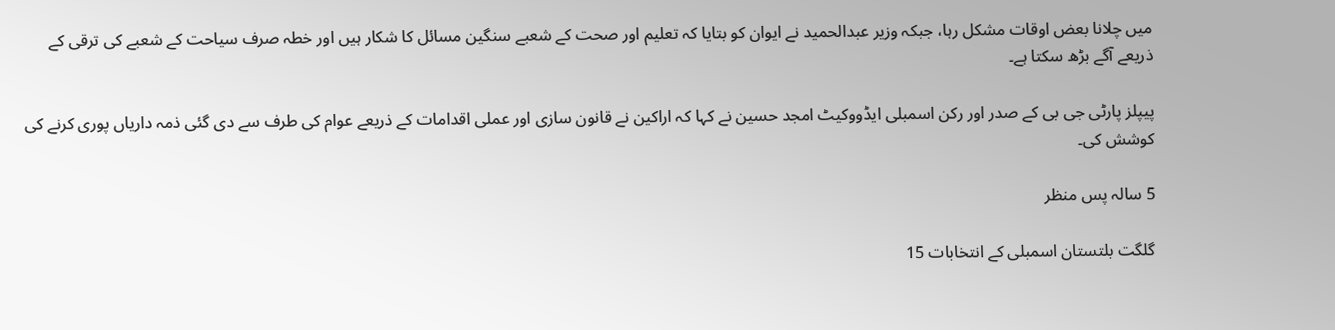میں چلانا بعض اوقات مشکل رہا، جبکہ وزیر عبدالحمید نے ایوان کو بتایا کہ تعلیم اور صحت کے شعبے سنگین مسائل کا شکار ہیں اور خطہ صرف سیاحت کے شعبے کی ترقی کے ذریعے آگے بڑھ سکتا ہے۔

پیپلز پارٹی جی بی کے صدر اور رکن اسمبلی ایڈووکیٹ امجد حسین نے کہا کہ اراکین نے قانون سازی اور عملی اقدامات کے ذریعے عوام کی طرف سے دی گئی ذمہ داریاں پوری کرنے کی کوشش کی۔

5 سالہ پس منظر

گلگت بلتستان اسمبلی کے انتخابات 15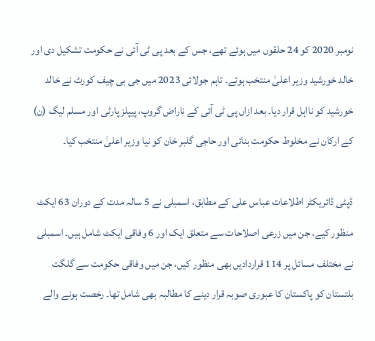نومبر 2020 کو 24 حلقوں میں ہوئے تھے، جس کے بعد پی ٹی آئی نے حکومت تشکیل دی اور خالد خورشید وزیر اعلیٰ منتخب ہوئے۔ تاہم جولائی 2023 میں جی بی چیف کورٹ نے خالد خورشید کو نااہل قرار دیا۔ بعد ازاں پی ٹی آئی کے ناراض گروپ، پیپلز پارٹی اور مسلم لیگ (ن) کے ارکان نے مخلوط حکومت بنائی اور حاجی گلبر خان کو نیا وزیر اعلیٰ منتخب کیا۔

ڈپٹی ڈائریکٹر اطلاعات عباس علی کے مطابق، اسمبلی نے 5 سالہ مدت کے دوران 63 ایکٹ منظور کیے، جن میں زرعی اصلاحات سے متعلق ایک اور 6 وفاقی ایکٹ شامل ہیں۔ اسمبلی نے مختلف مسائل پر 114 قراردادیں بھی منظور کیں، جن میں وفاقی حکومت سے گلگت بلتستان کو پاکستان کا عبوری صوبہ قرار دینے کا مطالبہ بھی شامل تھا۔ رخصت ہونے والے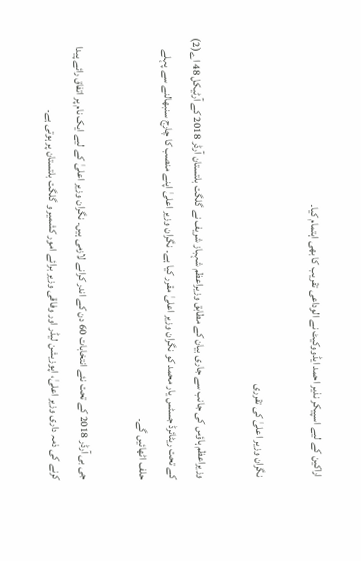اراکین کے لیے اسپیکر نذیر احمد ایڈووکیٹ نے الوداعی تقریب کا بھی اہتمام کیا۔

نگران وزیر اعلیٰ کی تقرری

وزیراعظم ہاؤس کی جانب سے جاری بیان کے مطابق وزیراعظم شہباز شریف نے گلگت بلتستان آرڈر 2018 کے آرٹیکل 48 اے(2) کے تحت ریٹائرڈ جسٹس یار محمد کو نگران وزیر اعلیٰ مقرر کیا ہے۔ نگران وزیر اعلیٰ اپنے منصب کا چارج سنبھالنے سے پہلے حلف اٹھائیں گے۔

جی بی آرڈر 2018 کے تحت نئے انتخابات 60 دن کے اندر کرانے لازمی ہیں۔ نگران وزیر اعلیٰ کے لیے ایک نام پر اتفاق رائے پیدا کرنے کی ذمہ داری وزیر اعلیٰ، اپوزیشن لیڈر اور وفاقی وزیر برائے امور کشمیر و گلگت بلتستان پر ہوتی ہے۔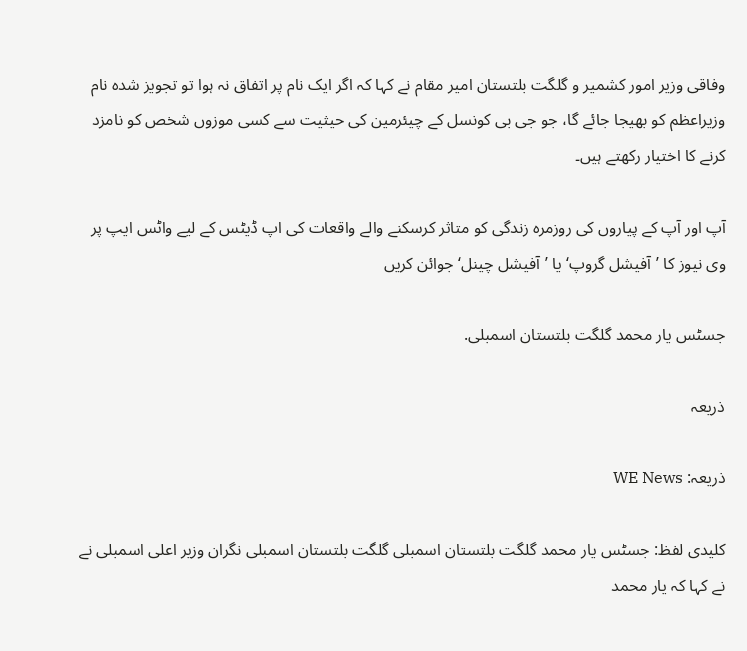وفاقی وزیر امور کشمیر و گلگت بلتستان امیر مقام نے کہا کہ اگر ایک نام پر اتفاق نہ ہوا تو تجویز شدہ نام وزیراعظم کو بھیجا جائے گا، جو جی بی کونسل کے چیئرمین کی حیثیت سے کسی موزوں شخص کو نامزد کرنے کا اختیار رکھتے ہیں۔

آپ اور آپ کے پیاروں کی روزمرہ زندگی کو متاثر کرسکنے والے واقعات کی اپ ڈیٹس کے لیے واٹس ایپ پر وی نیوز کا ’آفیشل گروپ‘ یا ’آفیشل چینل‘ جوائن کریں

جسٹس یار محمد گلگت بلتستان اسمبلی.

ذریعہ

ذریعہ: WE News

کلیدی لفظ: جسٹس یار محمد گلگت بلتستان اسمبلی گلگت بلتستان اسمبلی نگران وزیر اعلی اسمبلی نے نے کہا کہ یار محمد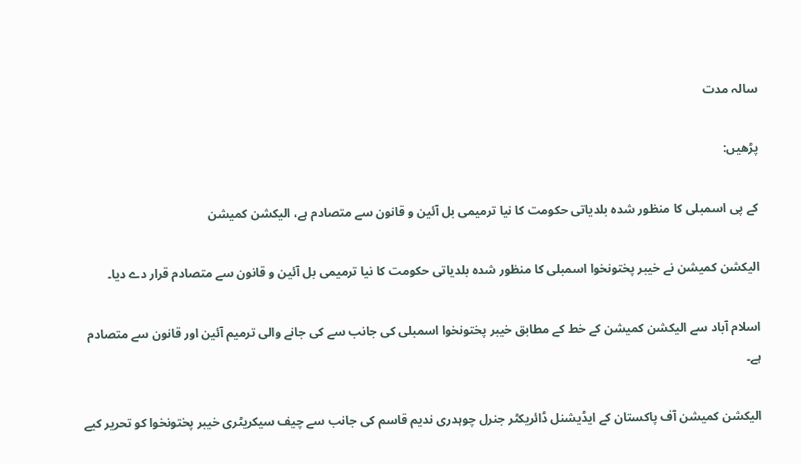سالہ مدت

پڑھیں:

کے پی اسمبلی کا منظور شدہ بلدیاتی حکومت کا نیا ترمیمی بل آئین و قانون سے متصادم ہے، الیکشن کمیشن

الیکشن کمیشن نے خیبر پختونخوا اسمبلی کا منظور شدہ بلدیاتی حکومت کا نیا ترمیمی بل آئین و قانون سے متصادم قرار دے دیا۔

اسلام آباد سے الیکشن کمیشن کے خط کے مطابق خیبر پختونخوا اسمبلی کی جانب سے کی جانے والی ترمیم آئین اور قانون سے متصادم ہے۔

الیکشن کمیشن آف پاکستان کے ایڈیشنل ڈائریکٹر جنرل چوہدری ندیم قاسم کی جانب سے چیف سیکریٹری خیبر پختونخوا کو تحریر کیے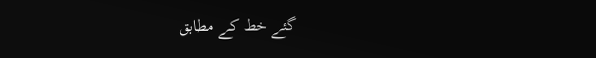گئے خط کے مطابق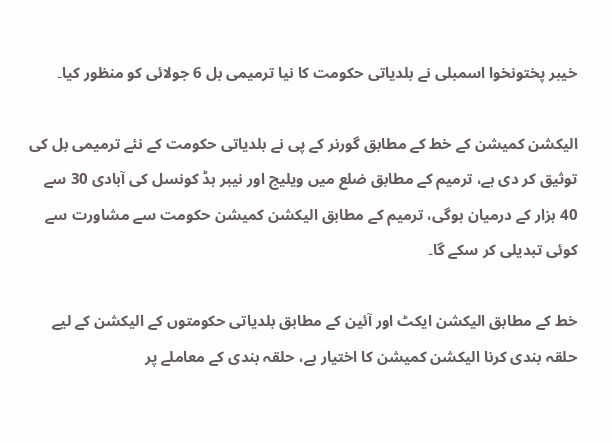خیبر پختونخوا اسمبلی نے بلدیاتی حکومت کا نیا ترمیمی بل 6 جولائی کو منظور کیا۔

الیکشن کمیشن کے خط کے مطابق گورنر کے پی نے بلدیاتی حکومت کے نئے ترمیمی بل کی توثیق کر دی ہے، ترمیم کے مطابق ضلع میں ویلیج اور نیبر ہڈ کونسل کی آبادی 30 سے 40 ہزار کے درمیان ہوگی، ترمیم کے مطابق الیکشن کمیشن حکومت سے مشاورت سے کوئی تبدیلی کر سکے گا۔

خط کے مطابق الیکشن ایکٹ اور آئین کے مطابق بلدیاتی حکومتوں کے الیکشن کے لیے حلقہ بندی کرنا الیکشن کمیشن کا اختیار ہے، حلقہ بندی کے معاملے پر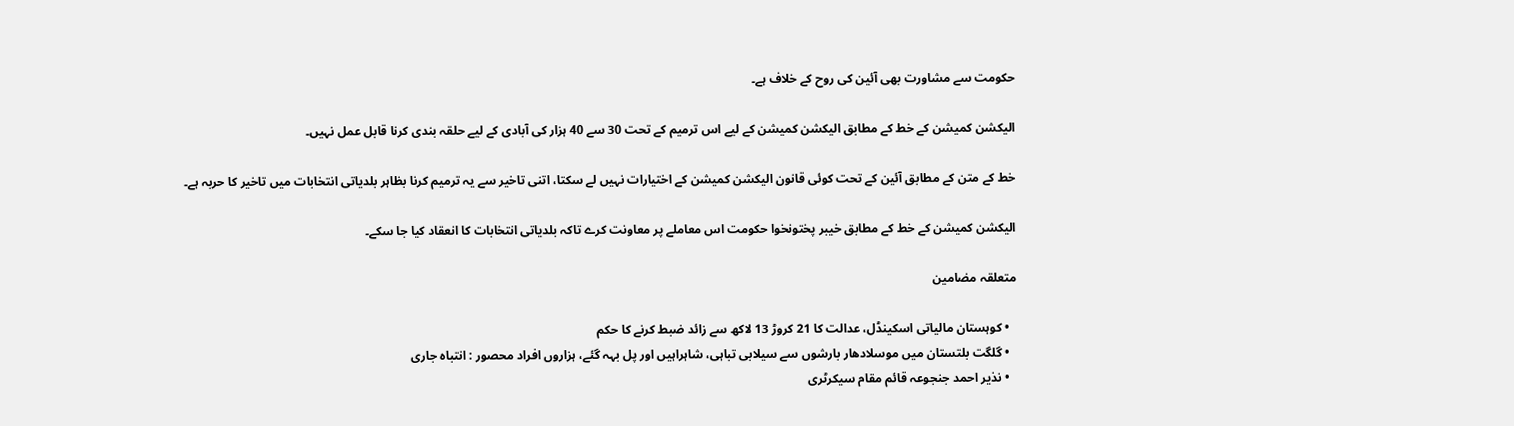حکومت سے مشاورت بھی آئین کی روح کے خلاف ہے۔

الیکشن کمیشن کے خط کے مطابق الیکشن کمیشن کے لیے اس ترمیم کے تحت 30 سے 40 ہزار کی آبادی کے لیے حلقہ بندی کرنا قابل عمل نہیں۔

خط کے متن کے مطابق آئین کے تحت کوئی قانون الیکشن کمیشن کے اختیارات نہیں لے سکتا، اتنی تاخیر سے یہ ترمیم کرنا بظاہر بلدیاتی انتخابات میں تاخیر کا حربہ ہے۔

الیکشن کمیشن کے خط کے مطابق خیبر پختونخوا حکومت اس معاملے پر معاونت کرے تاکہ بلدیاتی انتخابات کا انعقاد کیا جا سکے۔

متعلقہ مضامین

  • کوہستان مالیاتی اسکینڈل، عدالت کا 21 کروڑ 13 لاکھ سے زائد ضبط کرنے کا حکم
  • گلگت بلتستان میں موسلادھار بارشوں سے سیلابی تباہی، شاہراہیں اور پل بہہ گئے، ہزاروں افراد محصور : انتباہ جاری
  • نذیر احمد جنجوعہ قائم مقام سیکرٹری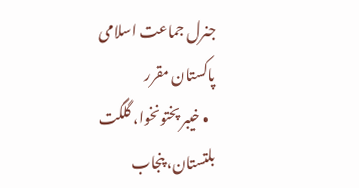جنرل جماعت اسلامی پاکستان مقرر
  • خیبر پختونخوا، گلگت بلتستان، پنجاب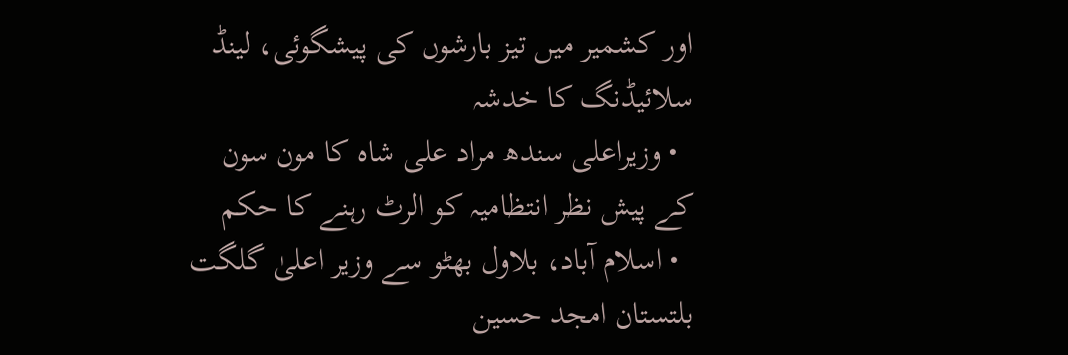اور کشمیر میں تیز بارشوں کی پیشگوئی، لینڈ سلائیڈنگ کا خدشہ
  • وزیراعلی سندھ مراد علی شاہ کا مون سون کے پیش نظر انتظامیہ کو الرٹ رہنے کا حکم
  • اسلام آباد، بلاول بھٹو سے وزیر اعلیٰ گلگت بلتستان امجد حسین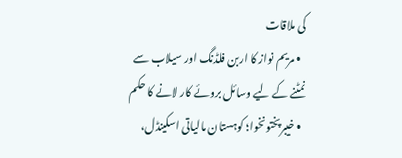کی ملاقات
  • مریم نواز کا اربن فلڈنگ اور سیلاب سے نمٹنے کے لیے وسائل بروئے کار لانے کا حکم
  • خیبرپختونخوا؛ کوہستان مالیاتی اسکینڈل،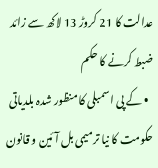عدالت کا 21 کروڑ 13 لاکھ سے زائد ضبط کرنے کا حکم
  • کے پی اسمبلی کا منظور شدہ بلدیاتی حکومت کا نیا ترمیمی بل آئین و قانون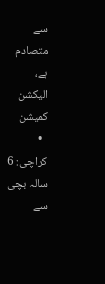سے متصادم ہے، الیکشن کمیشن
  • کراچی: 6 سالہ بچی سے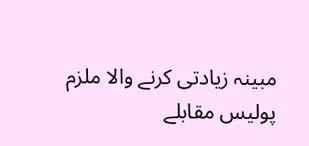مبینہ زیادتی کرنے والا ملزم پولیس مقابلے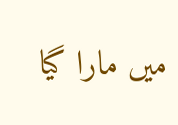میں مارا گیا